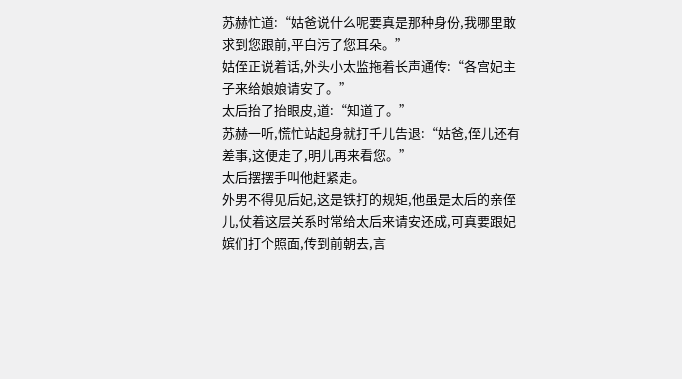苏赫忙道:“姑爸说什么呢要真是那种身份,我哪里敢求到您跟前,平白污了您耳朵。”
姑侄正说着话,外头小太监拖着长声通传:“各宫妃主子来给娘娘请安了。”
太后抬了抬眼皮,道:“知道了。”
苏赫一听,慌忙站起身就打千儿告退:“姑爸,侄儿还有差事,这便走了,明儿再来看您。”
太后摆摆手叫他赶紧走。
外男不得见后妃,这是铁打的规矩,他虽是太后的亲侄儿,仗着这层关系时常给太后来请安还成,可真要跟妃嫔们打个照面,传到前朝去,言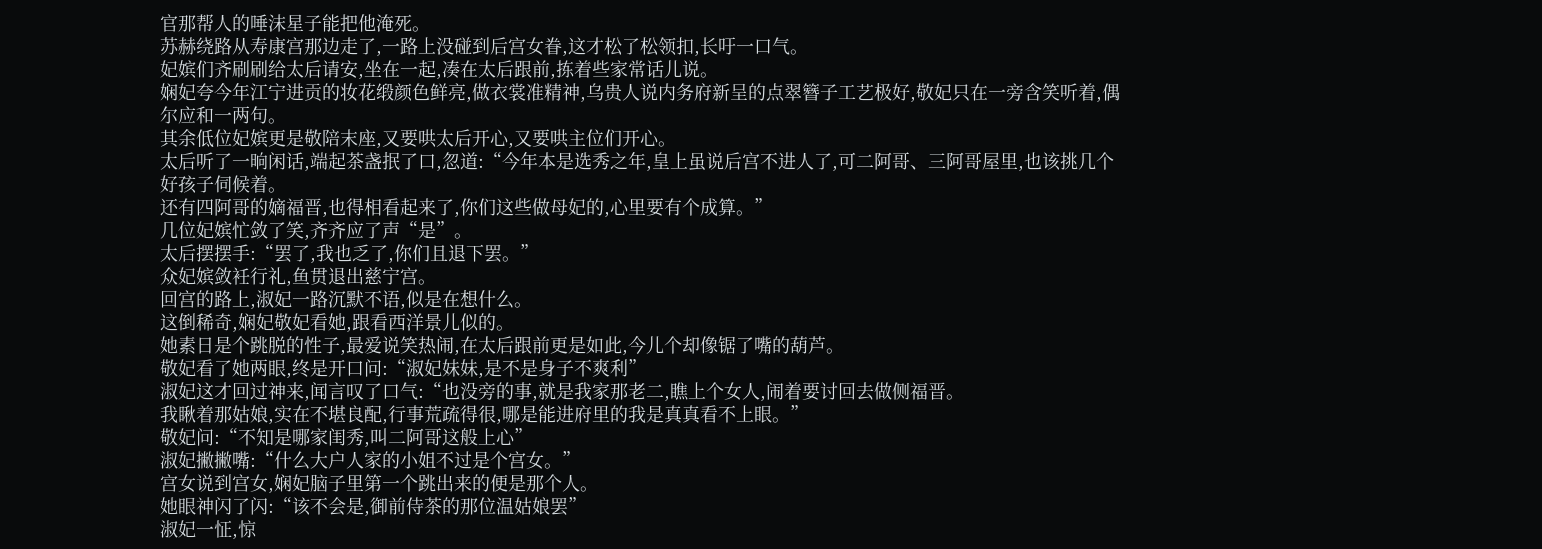官那帮人的唾沫星子能把他淹死。
苏赫绕路从寿康宫那边走了,一路上没碰到后宫女眷,这才松了松领扣,长吁一口气。
妃嫔们齐刷刷给太后请安,坐在一起,凑在太后跟前,拣着些家常话儿说。
娴妃夸今年江宁进贡的妆花缎颜色鲜亮,做衣裳准精神,乌贵人说内务府新呈的点翠簪子工艺极好,敬妃只在一旁含笑听着,偶尔应和一两句。
其余低位妃嫔更是敬陪末座,又要哄太后开心,又要哄主位们开心。
太后听了一晌闲话,端起茶盏抿了口,忽道:“今年本是选秀之年,皇上虽说后宫不进人了,可二阿哥、三阿哥屋里,也该挑几个好孩子伺候着。
还有四阿哥的嫡福晋,也得相看起来了,你们这些做母妃的,心里要有个成算。”
几位妃嫔忙敛了笑,齐齐应了声“是”。
太后摆摆手:“罢了,我也乏了,你们且退下罢。”
众妃嫔敛衽行礼,鱼贯退出慈宁宫。
回宫的路上,淑妃一路沉默不语,似是在想什么。
这倒稀奇,娴妃敬妃看她,跟看西洋景儿似的。
她素日是个跳脱的性子,最爱说笑热闹,在太后跟前更是如此,今儿个却像锯了嘴的葫芦。
敬妃看了她两眼,终是开口问:“淑妃妹妹,是不是身子不爽利”
淑妃这才回过神来,闻言叹了口气:“也没旁的事,就是我家那老二,瞧上个女人,闹着要讨回去做侧福晋。
我瞅着那姑娘,实在不堪良配,行事荒疏得很,哪是能进府里的我是真真看不上眼。”
敬妃问:“不知是哪家闺秀,叫二阿哥这般上心”
淑妃撇撇嘴:“什么大户人家的小姐不过是个宫女。”
宫女说到宫女,娴妃脑子里第一个跳出来的便是那个人。
她眼神闪了闪:“该不会是,御前侍茶的那位温姑娘罢”
淑妃一怔,惊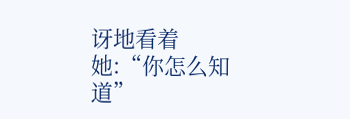讶地看着她:“你怎么知道”